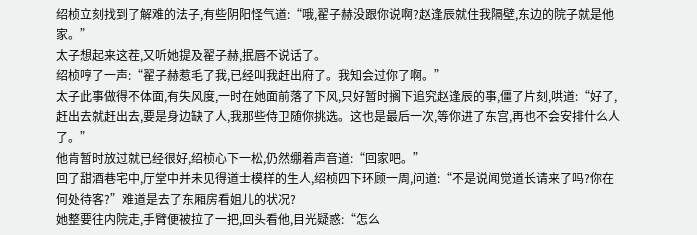绍桢立刻找到了解难的法子,有些阴阳怪气道:“哦,翟子赫没跟你说啊?赵逢辰就住我隔壁,东边的院子就是他家。”
太子想起来这茬,又听她提及翟子赫,抿唇不说话了。
绍桢哼了一声:“翟子赫惹毛了我,已经叫我赶出府了。我知会过你了啊。”
太子此事做得不体面,有失风度,一时在她面前落了下风,只好暂时搁下追究赵逢辰的事,僵了片刻,哄道:“好了,赶出去就赶出去,要是身边缺了人,我那些侍卫随你挑选。这也是最后一次,等你进了东宫,再也不会安排什么人了。”
他肯暂时放过就已经很好,绍桢心下一松,仍然绷着声音道:“回家吧。”
回了甜酒巷宅中,厅堂中并未见得道士模样的生人,绍桢四下环顾一周,问道:“不是说闻觉道长请来了吗?你在何处待客?”难道是去了东厢房看姐儿的状况?
她整要往内院走,手臂便被拉了一把,回头看他,目光疑惑:“怎么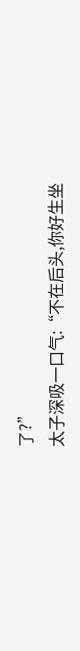了?”
太子深吸一口气:“不在后头,你好生坐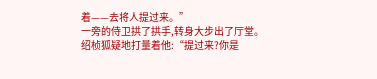着——去将人提过来。”
一旁的侍卫拱了拱手,转身大步出了厅堂。
绍桢狐疑地打量着他:“提过来?你是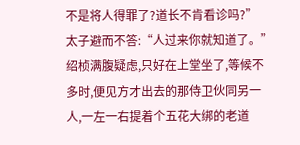不是将人得罪了?道长不肯看诊吗?”
太子避而不答:“人过来你就知道了。”
绍桢满腹疑虑,只好在上堂坐了,等候不多时,便见方才出去的那侍卫伙同另一人,一左一右提着个五花大绑的老道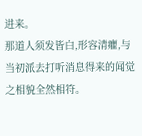进来。
那道人须发皆白,形容清癯,与当初派去打听消息得来的闻觉之相貌全然相符。